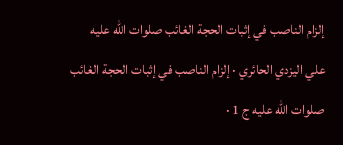إلزام الناصب في إثبات الحجة الغائب صلوات الله عليه
علي اليزدي الحائري · إلزام الناصب في إثبات الحجة الغائب صلوات الله عليه ج 1 ·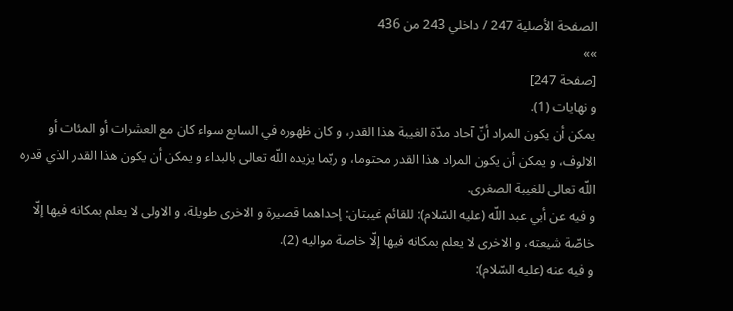الصفحة الأصلية 247 / داخلي 243 من 436
»»
[صفحة 247]
و نهايات (1).
يمكن أن يكون المراد أنّ آحاد مدّة الغيبة هذا القدر، و كان ظهوره في السابع سواء كان مع العشرات أو المئات أو الالوف، و يمكن أن يكون المراد هذا القدر محتوما، و ربّما يزيده اللّه تعالى بالبداء و يمكن أن يكون هذا القدر الذي قدره اللّه تعالى للغيبة الصغرى.
و فيه عن أبي عبد اللّه (عليه السّلام): للقائم غيبتان: إحداهما قصيرة و الاخرى طويلة، و الاولى لا يعلم بمكانه فيها إلّا خاصّة شيعته، و الاخرى لا يعلم بمكانه فيها إلّا خاصة مواليه (2).
و فيه عنه (عليه السّلام):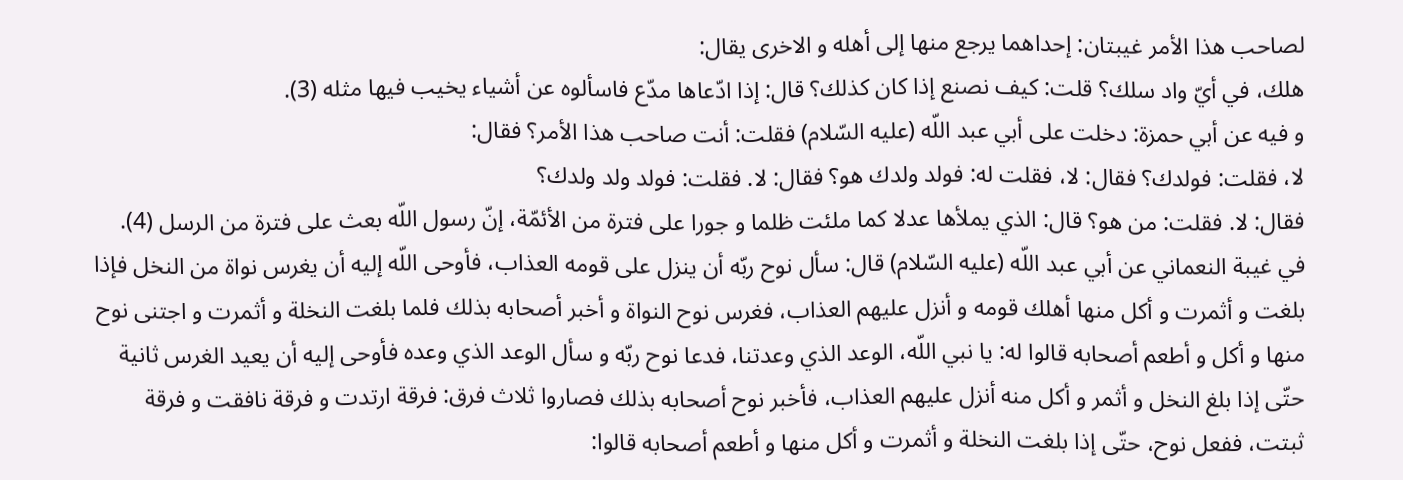لصاحب هذا الأمر غيبتان: إحداهما يرجع منها إلى أهله و الاخرى يقال:
هلك، في أيّ واد سلك؟ قلت: كيف نصنع إذا كان كذلك؟ قال: إذا ادّعاها مدّع فاسألوه عن أشياء يخيب فيها مثله (3).
و فيه عن أبي حمزة: دخلت على أبي عبد اللّه (عليه السّلام) فقلت: أنت صاحب هذا الأمر؟ فقال:
لا، فقلت: فولدك؟ فقال: لا، فقلت له: فولد ولدك هو؟ فقال: لا. فقلت: فولد ولد ولدك؟
فقال: لا. فقلت: من هو؟ قال: الذي يملأها عدلا كما ملئت ظلما و جورا على فترة من الأئمّة، إنّ رسول اللّه بعث على فترة من الرسل (4).
في غيبة النعماني عن أبي عبد اللّه (عليه السّلام) قال: سأل نوح ربّه أن ينزل على قومه العذاب، فأوحى اللّه إليه أن يغرس نواة من النخل فإذا بلغت و أثمرت و أكل منها أهلك قومه و أنزل عليهم العذاب، فغرس نوح النواة و أخبر أصحابه بذلك فلما بلغت النخلة و أثمرت و اجتنى نوح منها و أكل و أطعم أصحابه قالوا له: يا نبي اللّه، الوعد الذي وعدتنا، فدعا نوح ربّه و سأل الوعد الذي وعده فأوحى إليه أن يعيد الغرس ثانية حتّى إذا بلغ النخل و أثمر و أكل منه أنزل عليهم العذاب، فأخبر نوح أصحابه بذلك فصاروا ثلاث فرق: فرقة ارتدت و فرقة نافقت و فرقة ثبتت، ففعل نوح، حتّى إذا بلغت النخلة و أثمرت و أكل منها و أطعم أصحابه قالوا: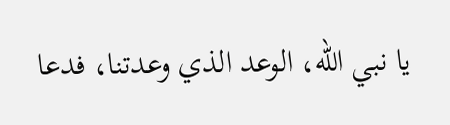يا نبي اللّه، الوعد الذي وعدتنا، فدعا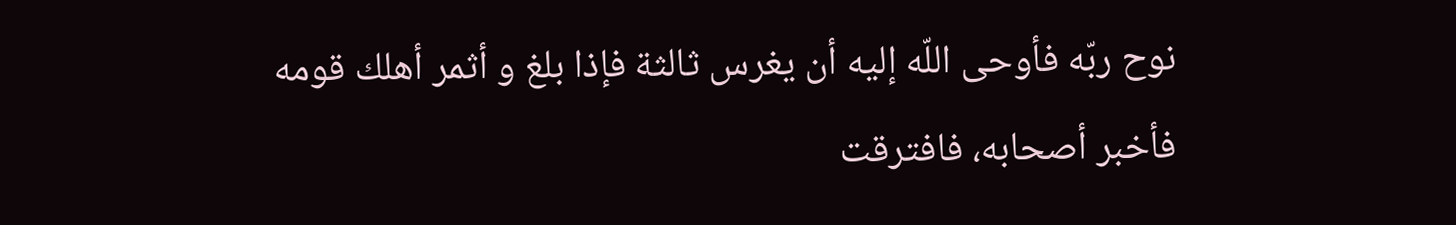نوح ربّه فأوحى اللّه إليه أن يغرس ثالثة فإذا بلغ و أثمر أهلك قومه فأخبر أصحابه، فافترقت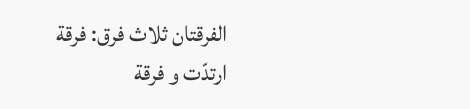الفرقتان ثلاث فرق: فرقة ارتدّت و فرقة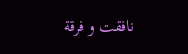نافقت و فرقة